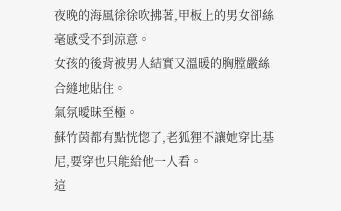夜晚的海風徐徐吹拂著,甲板上的男女卻絲毫感受不到涼意。
女孩的後背被男人結實又溫暖的胸膛嚴絲合縫地貼住。
氣氛曖昧至極。
蘇竹茵都有點恍惚了,老狐狸不讓她穿比基尼,要穿也只能給他一人看。
這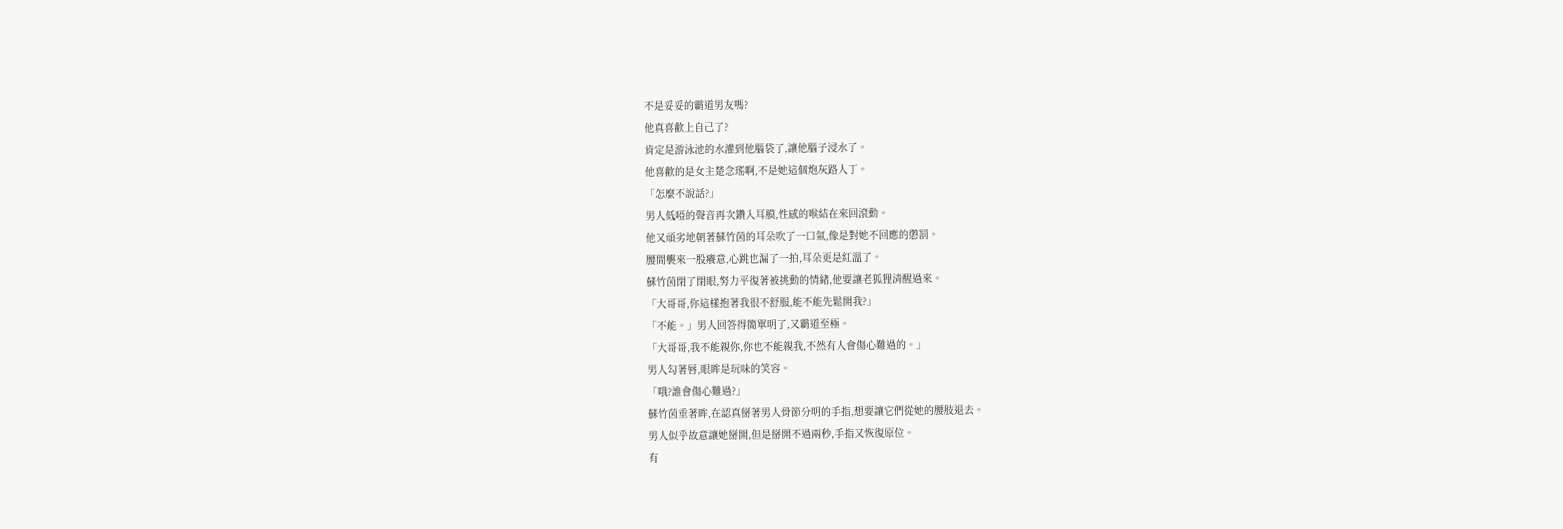不是妥妥的霸道男友嗎?
他真喜歡上自己了?
肯定是游泳池的水灌到他腦袋了,讓他腦子浸水了。
他喜歡的是女主楚念瑤啊,不是她這個炮灰路人丁。
「怎麼不說話?」
男人低啞的聲音再次鑽入耳膜,性感的喉結在來回滾動。
他又頑劣地朝著蘇竹茵的耳朵吹了一口氣,像是對她不回應的懲罰。
腰間襲來一股癢意,心跳也漏了一拍,耳朵更是紅溫了。
蘇竹茵閉了閉眼,努力平復著被挑動的情緒,他要讓老狐狸清醒過來。
「大哥哥,你這樣抱著我很不舒服,能不能先鬆開我?」
「不能。」男人回答得簡單明了,又霸道至極。
「大哥哥,我不能親你,你也不能親我,不然有人會傷心難過的。」
男人勾著唇,眼眸是玩味的笑容。
「哦?誰會傷心難過?」
蘇竹茵垂著眸,在認真掰著男人骨節分明的手指,想要讓它們從她的腰肢退去。
男人似乎故意讓她掰開,但是掰開不過兩秒,手指又恢復原位。
有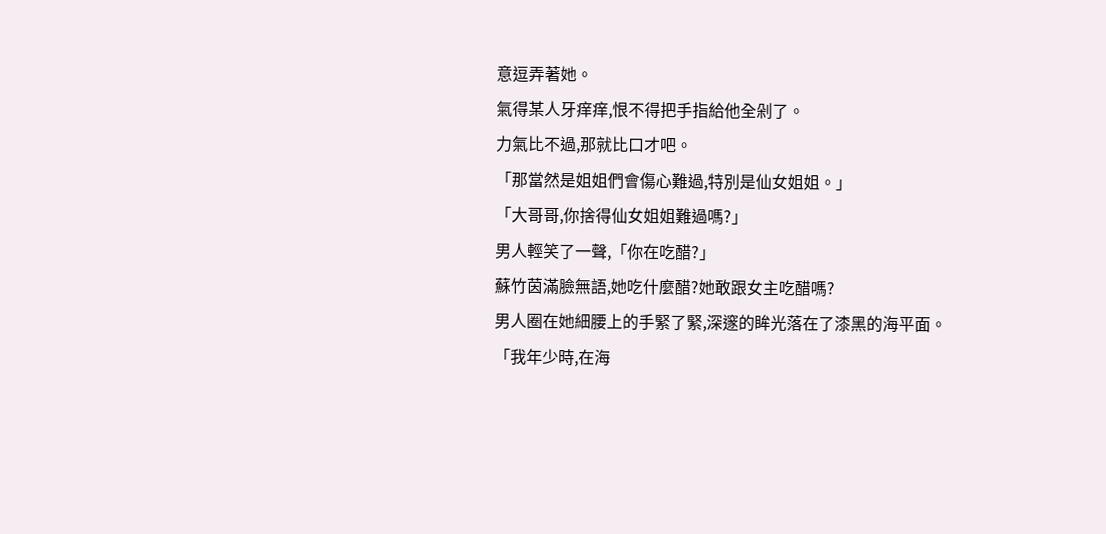意逗弄著她。
氣得某人牙痒痒,恨不得把手指給他全剁了。
力氣比不過,那就比口才吧。
「那當然是姐姐們會傷心難過,特別是仙女姐姐。」
「大哥哥,你捨得仙女姐姐難過嗎?」
男人輕笑了一聲,「你在吃醋?」
蘇竹茵滿臉無語,她吃什麼醋?她敢跟女主吃醋嗎?
男人圈在她細腰上的手緊了緊,深邃的眸光落在了漆黑的海平面。
「我年少時,在海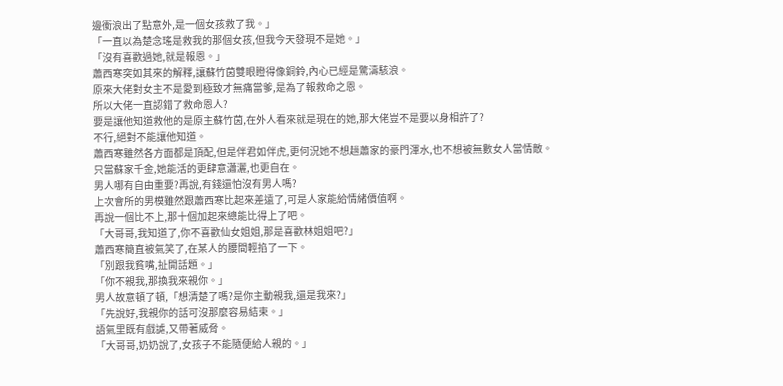邊衝浪出了點意外,是一個女孩救了我。」
「一直以為楚念瑤是救我的那個女孩,但我今天發現不是她。」
「沒有喜歡過她,就是報恩。」
蕭西寒突如其來的解釋,讓蘇竹茵雙眼瞪得像銅鈴,內心已經是驚濤駭浪。
原來大佬對女主不是愛到極致才無痛當爹,是為了報救命之恩。
所以大佬一直認錯了救命恩人?
要是讓他知道救他的是原主蘇竹茵,在外人看來就是現在的她,那大佬豈不是要以身相許了?
不行,絕對不能讓他知道。
蕭西寒雖然各方面都是頂配,但是伴君如伴虎,更何況她不想趟蕭家的豪門渾水,也不想被無數女人當情敵。
只當蘇家千金,她能活的更肆意瀟灑,也更自在。
男人哪有自由重要?再說,有錢還怕沒有男人嗎?
上次會所的男模雖然跟蕭西寒比起來差遠了,可是人家能給情緒價值啊。
再說一個比不上,那十個加起來總能比得上了吧。
「大哥哥,我知道了,你不喜歡仙女姐姐,那是喜歡林姐姐吧?」
蕭西寒簡直被氣笑了,在某人的腰間輕掐了一下。
「別跟我貧嘴,扯開話題。」
「你不親我,那換我來親你。」
男人故意頓了頓,「想清楚了嗎?是你主動親我,還是我來?」
「先說好,我親你的話可沒那麼容易結束。」
語氣里既有戲謔,又帶著威脅。
「大哥哥,奶奶說了,女孩子不能隨便給人親的。」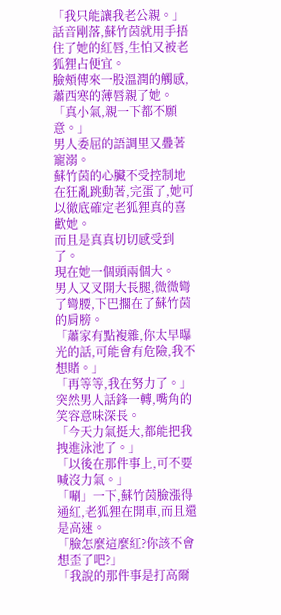「我只能讓我老公親。」
話音剛落,蘇竹茵就用手捂住了她的紅唇,生怕又被老狐狸占便宜。
臉頰傳來一股溫潤的觸感,蕭西寒的薄唇親了她。
「真小氣,親一下都不願意。」
男人委屈的語調里又疊著寵溺。
蘇竹茵的心臟不受控制地在狂亂跳動著,完蛋了,她可以徹底確定老狐狸真的喜歡她。
而且是真真切切感受到了。
現在她一個頭兩個大。
男人又叉開大長腿,微微彎了彎腰,下巴擱在了蘇竹茵的肩膀。
「蕭家有點複雜,你太早曝光的話,可能會有危險,我不想賭。」
「再等等,我在努力了。」
突然男人話鋒一轉,嘴角的笑容意味深長。
「今天力氣挺大,都能把我拽進泳池了。」
「以後在那件事上,可不要喊沒力氣。」
「唰」一下,蘇竹茵臉漲得通紅,老狐狸在開車,而且還是高速。
「臉怎麼這麼紅?你該不會想歪了吧?」
「我說的那件事是打高爾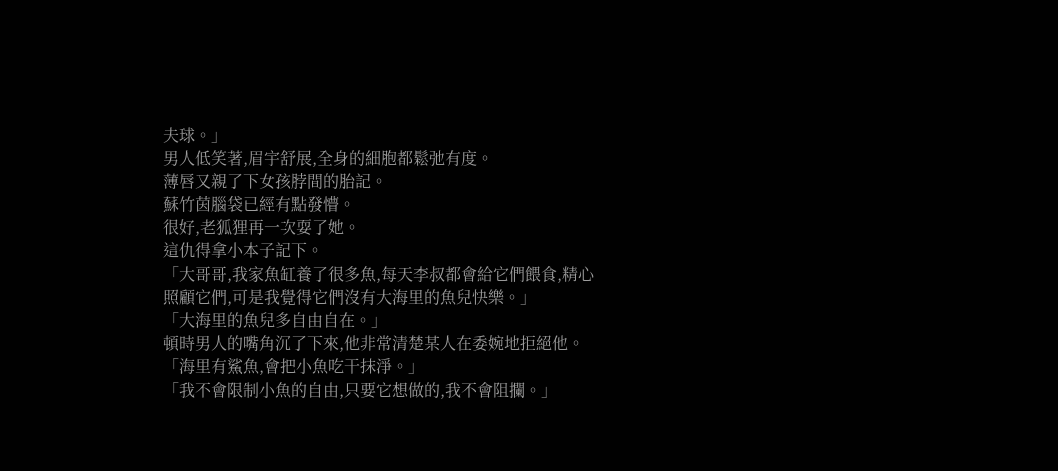夫球。」
男人低笑著,眉宇舒展,全身的細胞都鬆弛有度。
薄唇又親了下女孩脖間的胎記。
蘇竹茵腦袋已經有點發懵。
很好,老狐狸再一次耍了她。
這仇得拿小本子記下。
「大哥哥,我家魚缸養了很多魚,每天李叔都會給它們餵食,精心照顧它們,可是我覺得它們沒有大海里的魚兒快樂。」
「大海里的魚兒多自由自在。」
頓時男人的嘴角沉了下來,他非常清楚某人在委婉地拒絕他。
「海里有鯊魚,會把小魚吃干抹淨。」
「我不會限制小魚的自由,只要它想做的,我不會阻攔。」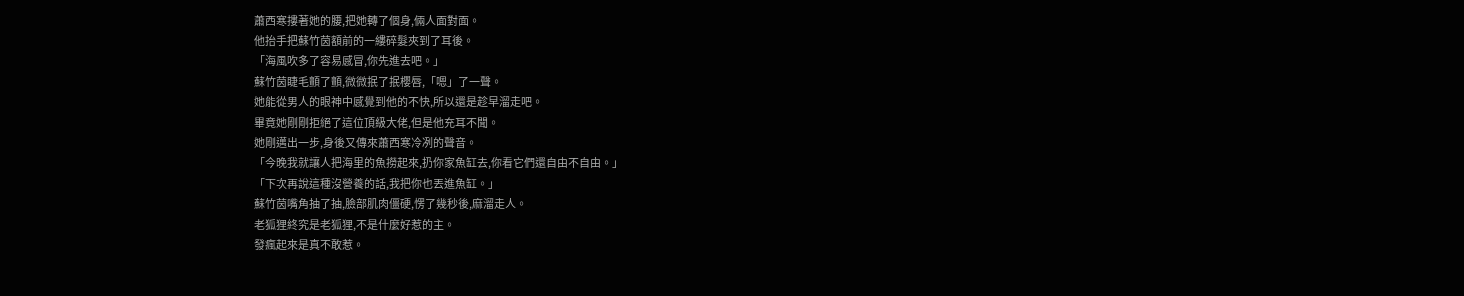蕭西寒摟著她的腰,把她轉了個身,倆人面對面。
他抬手把蘇竹茵額前的一縷碎髮夾到了耳後。
「海風吹多了容易感冒,你先進去吧。」
蘇竹茵睫毛顫了顫,微微抿了抿櫻唇,「嗯」了一聲。
她能從男人的眼神中感覺到他的不快,所以還是趁早溜走吧。
畢竟她剛剛拒絕了這位頂級大佬,但是他充耳不聞。
她剛邁出一步,身後又傳來蕭西寒冷冽的聲音。
「今晚我就讓人把海里的魚撈起來,扔你家魚缸去,你看它們還自由不自由。」
「下次再說這種沒營養的話,我把你也丟進魚缸。」
蘇竹茵嘴角抽了抽,臉部肌肉僵硬,愣了幾秒後,麻溜走人。
老狐狸終究是老狐狸,不是什麼好惹的主。
發瘋起來是真不敢惹。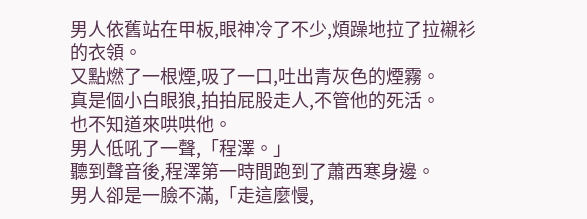男人依舊站在甲板,眼神冷了不少,煩躁地拉了拉襯衫的衣領。
又點燃了一根煙,吸了一口,吐出青灰色的煙霧。
真是個小白眼狼,拍拍屁股走人,不管他的死活。
也不知道來哄哄他。
男人低吼了一聲,「程澤。」
聽到聲音後,程澤第一時間跑到了蕭西寒身邊。
男人卻是一臉不滿,「走這麼慢,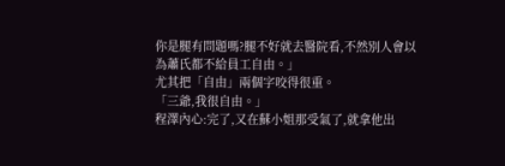你是腿有問題嗎?腿不好就去醫院看,不然別人會以為蕭氏都不給員工自由。」
尤其把「自由」兩個字咬得很重。
「三爺,我很自由。」
程澤內心:完了,又在蘇小姐那受氣了,就拿他出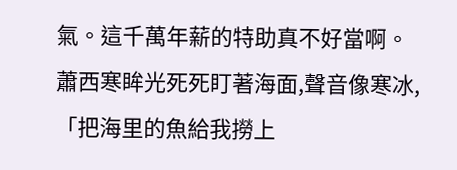氣。這千萬年薪的特助真不好當啊。
蕭西寒眸光死死盯著海面,聲音像寒冰,「把海里的魚給我撈上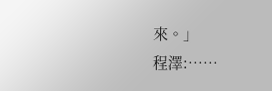來。」
程澤:……